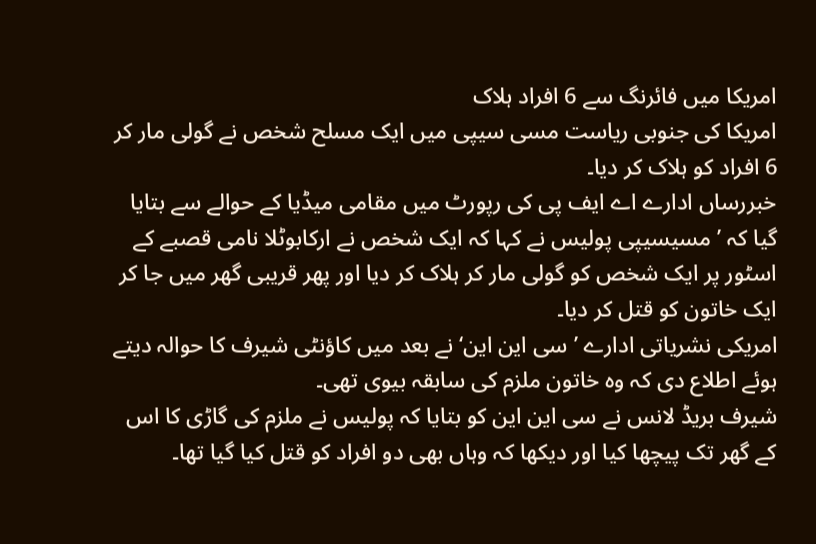امریکا میں فائرنگ سے 6 افراد ہلاک
امریکا کی جنوبی ریاست مسی سیپی میں ایک مسلح شخص نے گولی مار کر 6 افراد کو ہلاک کر دیا۔
خبررساں ادارے اے ایف پی کی رپورٹ میں مقامی میڈیا کے حوالے سے بتایا گیا کہ ’مسیسیپی پولیس نے کہا کہ ایک شخص نے ارکابوٹلا نامی قصبے کے اسٹور پر ایک شخص کو گولی مار کر ہلاک کر دیا اور پھر قریبی گھر میں جا کر ایک خاتون کو قتل کر دیا۔
امریکی نشریاتی ادارے ’سی این این‘ نے بعد میں کاؤنٹی شیرف کا حوالہ دیتے ہوئے اطلاع دی کہ وہ خاتون ملزم کی سابقہ بیوی تھی۔
شیرف بریڈ لانس نے سی این این کو بتایا کہ پولیس نے ملزم کی گاڑی کا اس کے گھر تک پیچھا کیا اور دیکھا کہ وہاں بھی دو افراد کو قتل کیا گیا تھا۔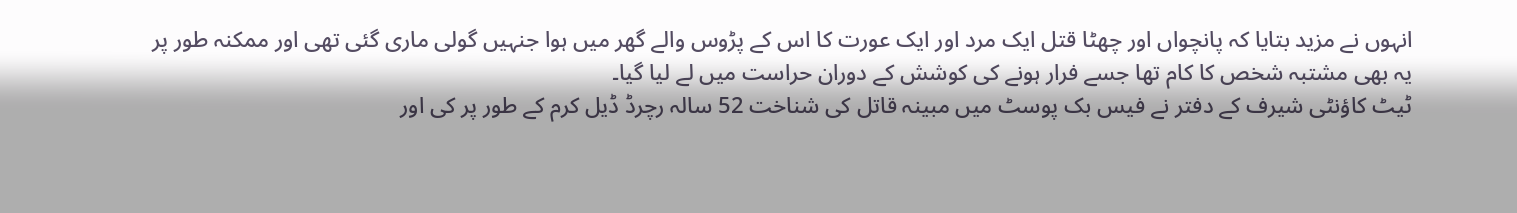انہوں نے مزید بتایا کہ پانچواں اور چھٹا قتل ایک مرد اور ایک عورت کا اس کے پڑوس والے گھر میں ہوا جنہیں گولی ماری گئی تھی اور ممکنہ طور پر یہ بھی مشتبہ شخص کا کام تھا جسے فرار ہونے کی کوشش کے دوران حراست میں لے لیا گیا۔
ٹیٹ کاؤنٹی شیرف کے دفتر نے فیس بک پوسٹ میں مبینہ قاتل کی شناخت 52 سالہ رچرڈ ڈیل کرم کے طور پر کی اور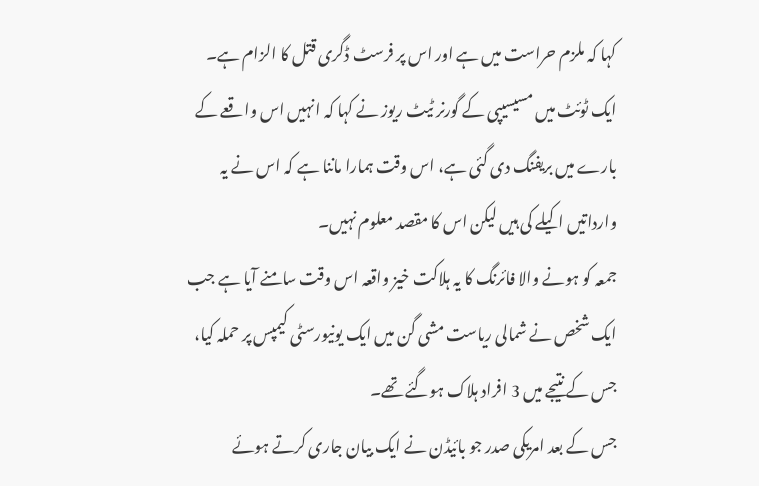کہا کہ ملزم حراست میں ہے اور اس پر فرسٹ ڈگری قتل کا الزام ہے۔
ایک ٹوئٹ میں مسیسیپی کے گورنر ٹیٹ ریوز نے کہا کہ انہیں اس واقعے کے بارے میں بریفنگ دی گئی ہے، اس وقت ہمارا ماننا ہے کہ اس نے یہ وارداتیں اکیلے کی ہیں لیکن اس کا مقصد معلوم نہیں۔
جمعہ کو ہونے والا فائرنگ کا یہ ہلاکت خیز واقعہ اس وقت سامنے آیا ہے جب ایک شخص نے شمالی ریاست مشی گن میں ایک یونیورسٹی کیمپس پر حملہ کیا، جس کے نتیجے میں 3 افراد ہلاک ہوگئے تھے۔
جس کے بعد امریکی صدر جو بائیڈن نے ایک بیان جاری کرتے ہوئے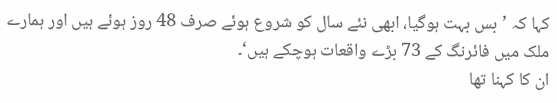کہا کہ ’بس بہت ہوگیا، ابھی نئے سال کو شروع ہوئے صرف 48 روز ہوئے ہیں اور ہمارے ملک میں فائرنگ کے 73 بڑے واقعات ہوچکے ہیں‘۔
ان کا کہنا تھا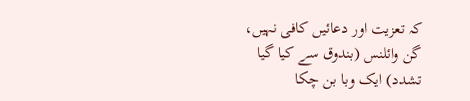کہ تعزیت اور دعائیں کافی نہیں، گن وائلنس (بندوق سے کیا گیا تشدد) ایک وبا بن چکا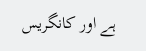ہے اور کانگریس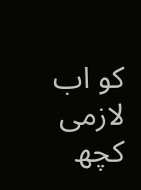کو اب لازمی کچھ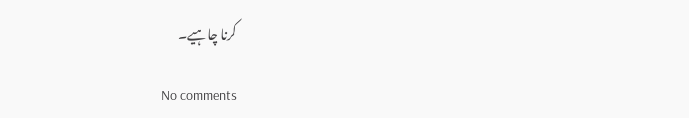کرنا چاہیے۔

No comments